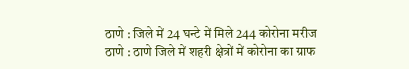ठाणे : जिले में 24 घन्टे में मिले 244 कोरोना मरीज
ठाणे : ठाणे जिले में शहरी क्षेत्रों में कोरोना का ग्राफ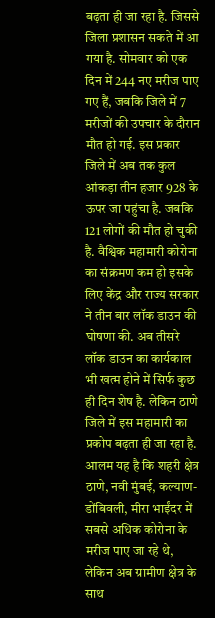बढ़ता ही जा रहा है. जिससे जिला प्रशासन सकते में आ गया है. सोमवार को एक दिन में 244 नए मरीज पाए गए हैं, जबकि जिले में 7 मरीजों की उपचार के दौरान मौत हो गई. इस प्रकार जिले में अब तक कुल आंकड़ा तीन हजार 928 के ऊपर जा पहुंचा है. जबकि 121 लोगों की मौत हो चुकी है. वैश्विक महामारी कोरोना का संक्रमण कम हो इसके लिए केंद्र और राज्य सरकार ने तीन बार लॉक डाउन की घोषणा की. अब तीसरे लॉक डाउन का कार्यकाल भी खत्म होने में सिर्फ कुछ ही दिन शेष है. लेकिन ठाणे जिले में इस महामारी का प्रकोप बढ़ता ही जा रहा है. आलम यह है कि शहरी क्षेत्र ठाणे, नवी मुंबई, कल्याण-डोंबिवली, मीरा भाईंदर में सबसे अधिक कोरोना के मरीज पाए जा रहे थे, लेकिन अब ग्रामीण क्षेत्र के साथ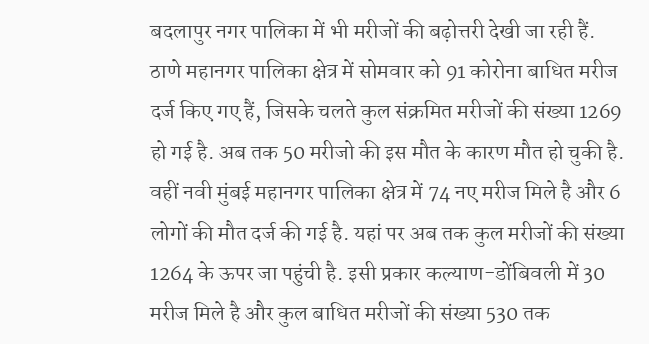बदलापुर नगर पालिका में भी मरीजों की बढ़ोत्तरी देखी जा रही हैं.
ठाणे महानगर पालिका क्षेत्र में सोमवार को 91 कोरोना बाधित मरीज दर्ज किए गए हैं, जिसके चलते कुल संक्रमित मरीजों की संख्या 1269 हो गई है. अब तक 50 मरीजो की इस मौत के कारण मौत हो चुकी है. वहीं नवी मुंबई महानगर पालिका क्षेत्र में 74 नए मरीज मिले है और 6 लोगों की मौत दर्ज की गई है. यहां पर अब तक कुल मरीजों की संख्या 1264 के ऊपर जा पहुंची है. इसी प्रकार कल्याण-डोंबिवली में 30 मरीज मिले है और कुल बाधित मरीजों की संख्या 530 तक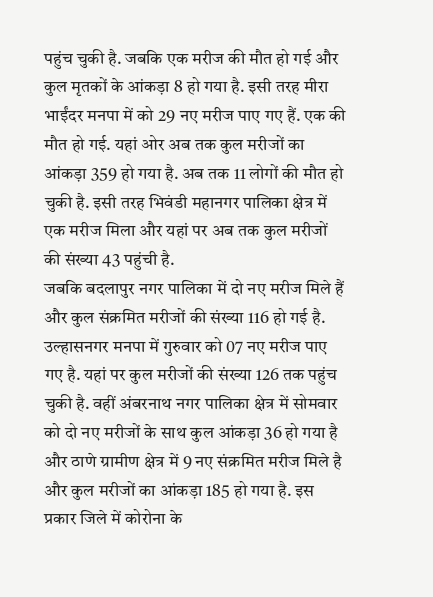पहुंच चुकी है. जबकि एक मरीज की मौत हो गई और कुल मृतकों के आंकड़ा 8 हो गया है. इसी तरह मीरा भाईंदर मनपा में को 29 नए मरीज पाए गए हैं. एक की मौत हो गई. यहां ओर अब तक कुल मरीजों का आंकड़ा 359 हो गया है. अब तक 11 लोगों की मौत हो चुकी है. इसी तरह भिवंडी महानगर पालिका क्षेत्र में एक मरीज मिला और यहां पर अब तक कुल मरीजों की संख्या 43 पहुंची है.
जबकि बदलापुर नगर पालिका में दो नए मरीज मिले हैं और कुल संक्रमित मरीजों की संख्या 116 हो गई है. उल्हासनगर मनपा में गुरुवार को 07 नए मरीज पाए गए है. यहां पर कुल मरीजों की संख्या 126 तक पहुंच चुकी है. वहीं अंबरनाथ नगर पालिका क्षेत्र में सोमवार को दो नए मरीजों के साथ कुल आंकड़ा 36 हो गया है और ठाणे ग्रामीण क्षेत्र में 9 नए संक्रमित मरीज मिले है और कुल मरीजों का आंकड़ा 185 हो गया है. इस प्रकार जिले में कोरोना के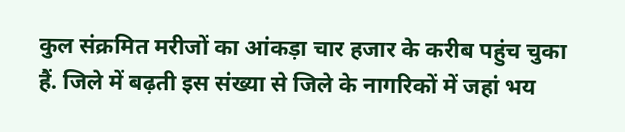कुल संक्रमित मरीजों का आंकड़ा चार हजार के करीब पहुंच चुका हैं. जिले में बढ़ती इस संख्या से जिले के नागरिकों में जहां भय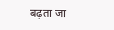बढ़ता जा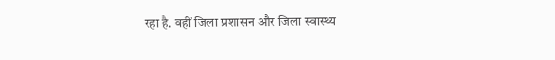रहा है. वहीं जिला प्रशासन और जिला स्वास्थ्य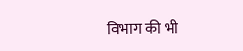विभाग की भी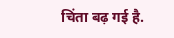चिंता बढ़ गई है.